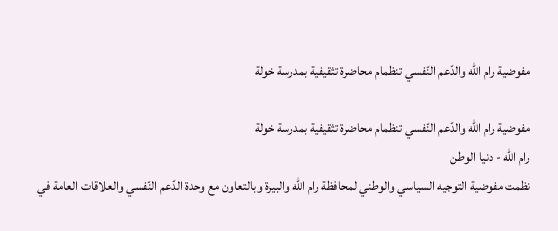مفوضية رام الله والدّعم النّفسي تنظمام محاضرة تثقيفية بمدرسة خولة

مفوضية رام الله والدّعم النّفسي تنظمام محاضرة تثقيفية بمدرسة خولة
رام الله - دنيا الوطن
نظمت مفوضية التوجيه السياسي والوطني لمحافظة رام الله والبيرة وبالتعاون مع وحدة الدّعم النّفسي والعلاقات العامة في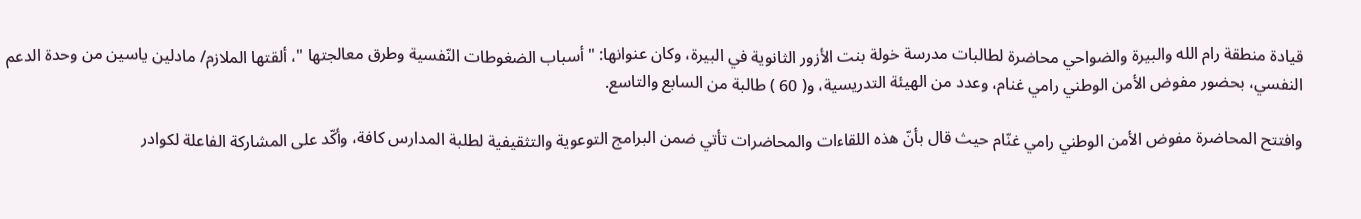قيادة منطقة رام الله والبيرة والضواحي محاضرة لطالبات مدرسة خولة بنت الأزور الثانوية في البيرة، وكان عنوانها: " أسباب الضغوطات النّفسية وطرق معالجتها "، ألقتها الملازم/ مادلين ياسين من وحدة الدعم النفسي، بحضور مفوض الأمن الوطني رامي غنام، وعدد من الهيئة التدريسية، و( 60 ) طالبة من السابع والتاسع.

وافتتح المحاضرة مفوض الأمن الوطني رامي غنّام حيث قال بأنّ هذه اللقاءات والمحاضرات تأتي ضمن البرامج التوعوية والتثقيفية لطلبة المدارس كافة، وأكّد على المشاركة الفاعلة لكوادر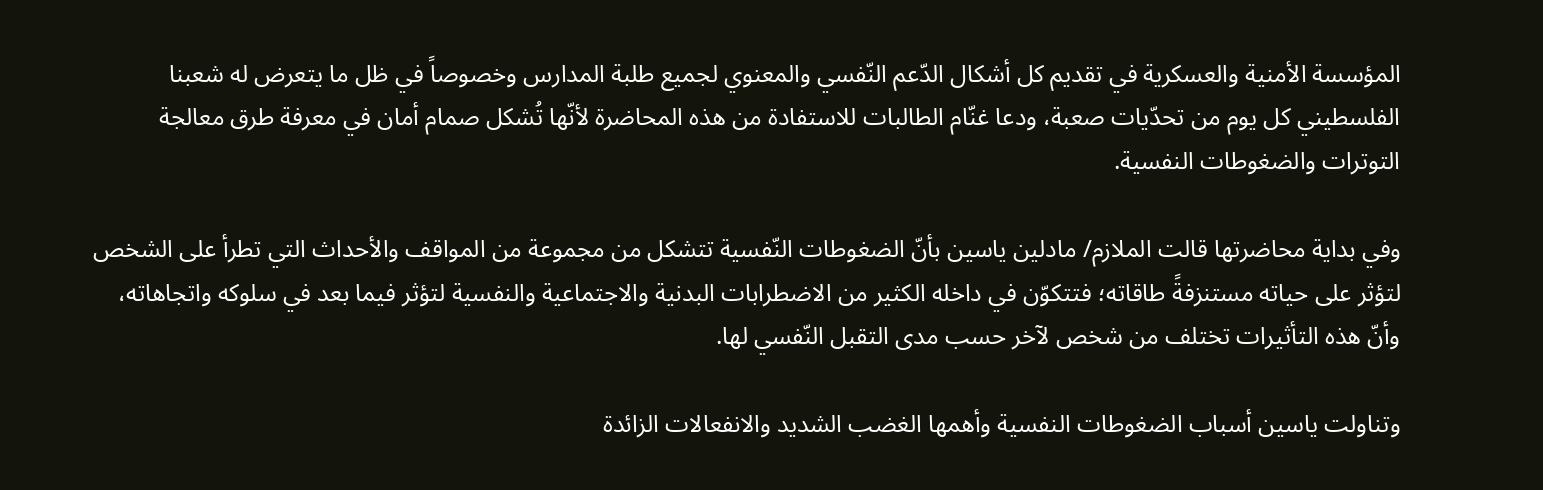المؤسسة الأمنية والعسكرية في تقديم كل أشكال الدّعم النّفسي والمعنوي لجميع طلبة المدارس وخصوصاً في ظل ما يتعرض له شعبنا الفلسطيني كل يوم من تحدّيات صعبة، ودعا غنّام الطالبات للاستفادة من هذه المحاضرة لأنّها تُشكل صمام أمان في معرفة طرق معالجة التوترات والضغوطات النفسية.

وفي بداية محاضرتها قالت الملازم/ مادلين ياسين بأنّ الضغوطات النّفسية تتشكل من مجموعة من المواقف والأحداث التي تطرأ على الشخص لتؤثر على حياته مستنزفةً طاقاته؛ فتتكوّن في داخله الكثير من الاضطرابات البدنية والاجتماعية والنفسية لتؤثر فيما بعد في سلوكه واتجاهاته، وأنّ هذه التأثيرات تختلف من شخص لآخر حسب مدى التقبل النّفسي لها.

وتناولت ياسين أسباب الضغوطات النفسية وأهمها الغضب الشديد والانفعالات الزائدة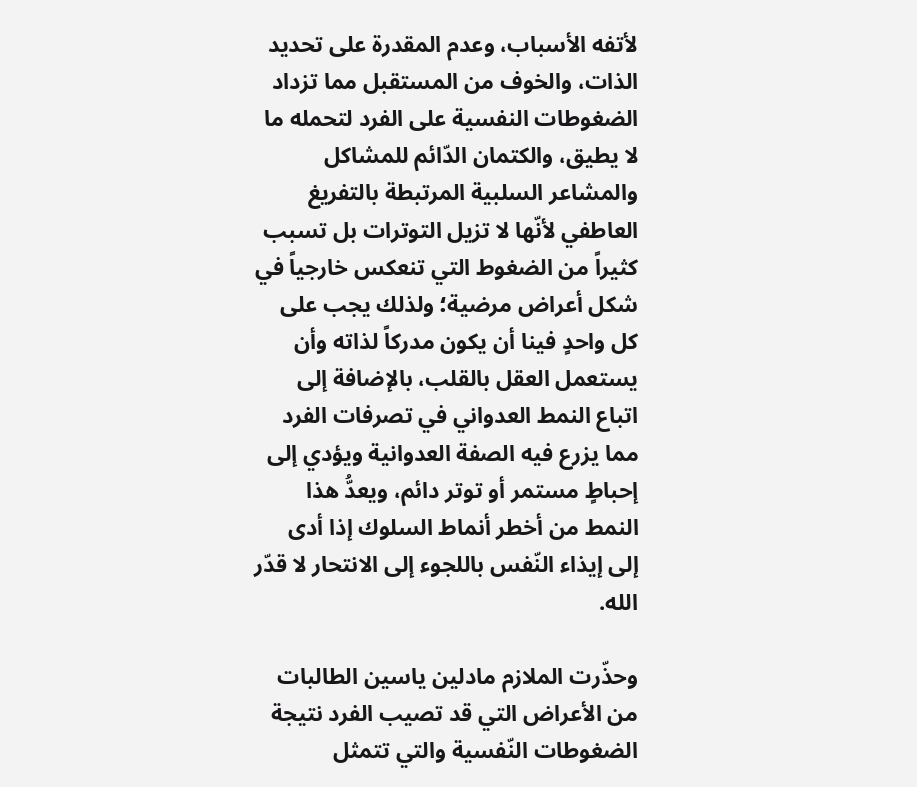لأتفه الأسباب، وعدم المقدرة على تحديد الذات، والخوف من المستقبل مما تزداد الضغوطات النفسية على الفرد لتحمله ما لا يطيق، والكتمان الدّائم للمشاكل والمشاعر السلبية المرتبطة بالتفريغ العاطفي لأنّها لا تزيل التوترات بل تسبب كثيراً من الضغوط التي تنعكس خارجياً في شكل أعراض مرضية؛ ولذلك يجب على كل واحدٍ فينا أن يكون مدركاً لذاته وأن يستعمل العقل بالقلب، بالإضافة إلى اتباع النمط العدواني في تصرفات الفرد مما يزرع فيه الصفة العدوانية ويؤدي إلى إحباطٍ مستمر أو توتر دائم، ويعدُّ هذا النمط من أخطر أنماط السلوك إذا أدى إلى إيذاء النّفس باللجوء إلى الانتحار لا قدّر الله.

وحذّرت الملازم مادلين ياسين الطالبات من الأعراض التي قد تصيب الفرد نتيجة الضغوطات النّفسية والتي تتمثل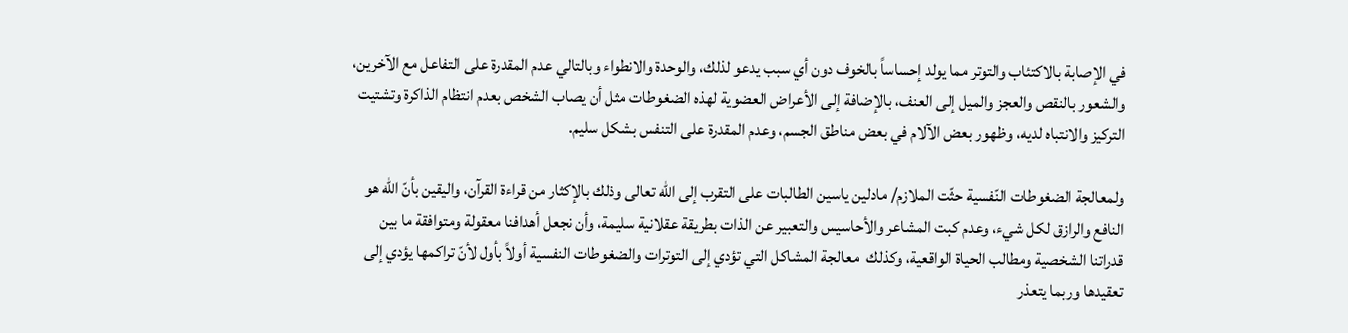في الإصابة بالاكتئاب والتوتر مما يولد إحساساً بالخوف دون أي سبب يدعو لذلك، والوحدة والانطواء وبالتالي عدم المقدرة على التفاعل مع الآخرين، والشعور بالنقص والعجز والميل إلى العنف، بالإضافة إلى الأعراض العضوية لهذه الضغوطات مثل أن يصاب الشخص بعدم انتظام الذاكرة وتشتيت التركيز والانتباه لديه، وظهور بعض الآلام في بعض مناطق الجسم، وعدم المقدرة على التنفس بشكل سليم.

ولمعالجة الضغوطات النّفسية حثّت الملازم/ مادلين ياسين الطالبات على التقرب إلى الله تعالى وذلك بالإكثار من قراءة القرآن، واليقين بأنّ الله هو النافع والرازق لكل شيء، وعدم كبت المشاعر والأحاسيس والتعبير عن الذات بطريقة عقلانية سليمة، وأن نجعل أهدافنا معقولة ومتوافقة ما بين قدراتنا الشخصية ومطالب الحياة الواقعية، وكذلك  معالجة المشاكل التي تؤدي إلى التوترات والضغوطات النفسية أولاً بأول لأنّ تراكمها يؤدي إلى تعقيدها وربما يتعذر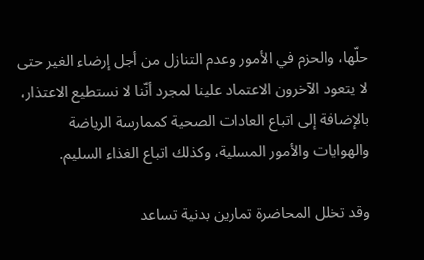حلّها، والحزم في الأمور وعدم التنازل من أجل إرضاء الغير حتى لا يتعود الآخرون الاعتماد علينا لمجرد أنّنا لا نستطيع الاعتذار، بالإضافة إلى اتباع العادات الصحية كممارسة الرياضة والهوايات والأمور المسلية، وكذلك اتباع الغذاء السليم.

وقد تخلل المحاضرة تمارين بدنية تساعد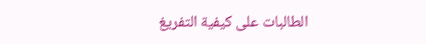الطالبات على كيفية التفريغ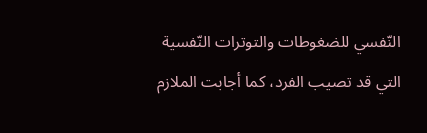النّفسي للضغوطات والتوترات النّفسية التي قد تصيب الفرد، كما أجابت الملازم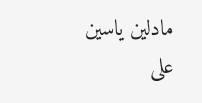مادلين ياسين على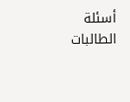أسئلة الطالبات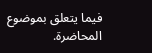فيما يتعلق بموضوع المحاضرة.